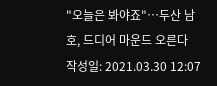"오늘은 봐야죠"…두산 남호, 드디어 마운드 오른다
작성일: 2021.03.30 12:07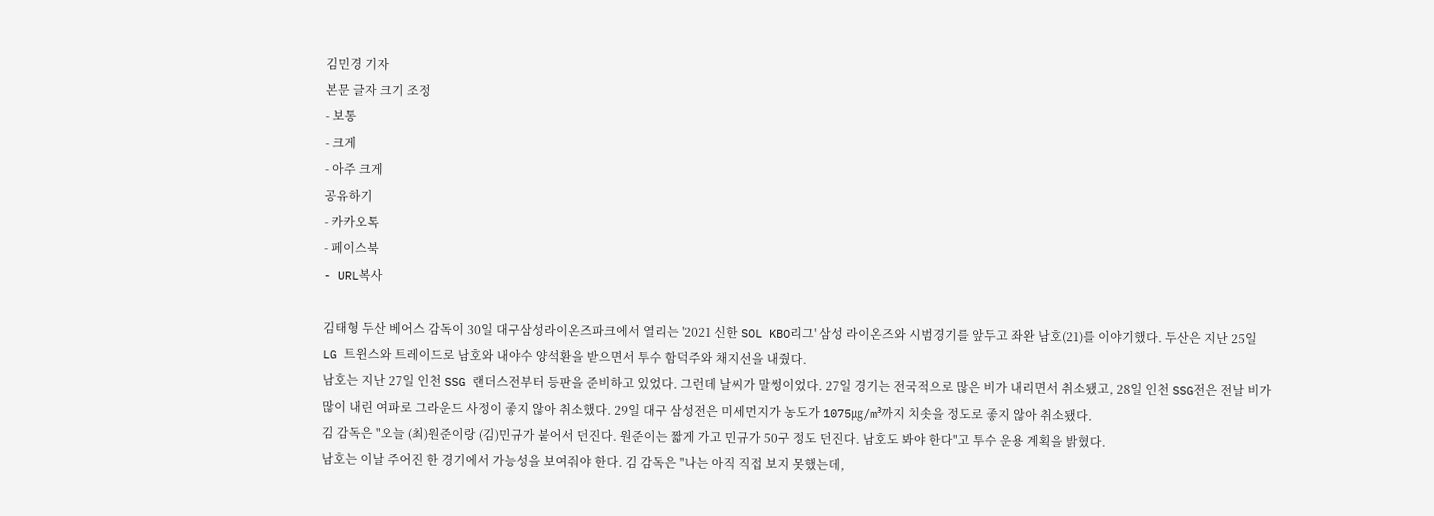김민경 기자
본문 글자 크기 조정
- 보통
- 크게
- 아주 크게
공유하기
- 카카오톡
- 페이스북
- URL복사

김태형 두산 베어스 감독이 30일 대구삼성라이온즈파크에서 열리는 '2021 신한 SOL KBO리그' 삼성 라이온즈와 시범경기를 앞두고 좌완 남호(21)를 이야기했다. 두산은 지난 25일 LG 트윈스와 트레이드로 남호와 내야수 양석환을 받으면서 투수 함덕주와 채지선을 내줬다.
남호는 지난 27일 인천 SSG 랜더스전부터 등판을 준비하고 있었다. 그런데 날씨가 말썽이었다. 27일 경기는 전국적으로 많은 비가 내리면서 취소됐고, 28일 인천 SSG전은 전날 비가 많이 내린 여파로 그라운드 사정이 좋지 않아 취소했다. 29일 대구 삼성전은 미세먼지가 농도가 1075㎍/m³까지 치솟을 정도로 좋지 않아 취소됐다.
김 감독은 "오늘 (최)원준이랑 (김)민규가 붙어서 던진다. 원준이는 짧게 가고 민규가 50구 정도 던진다. 남호도 봐야 한다"고 투수 운용 계획을 밝혔다.
남호는 이날 주어진 한 경기에서 가능성을 보여줘야 한다. 김 감독은 "나는 아직 직접 보지 못했는데,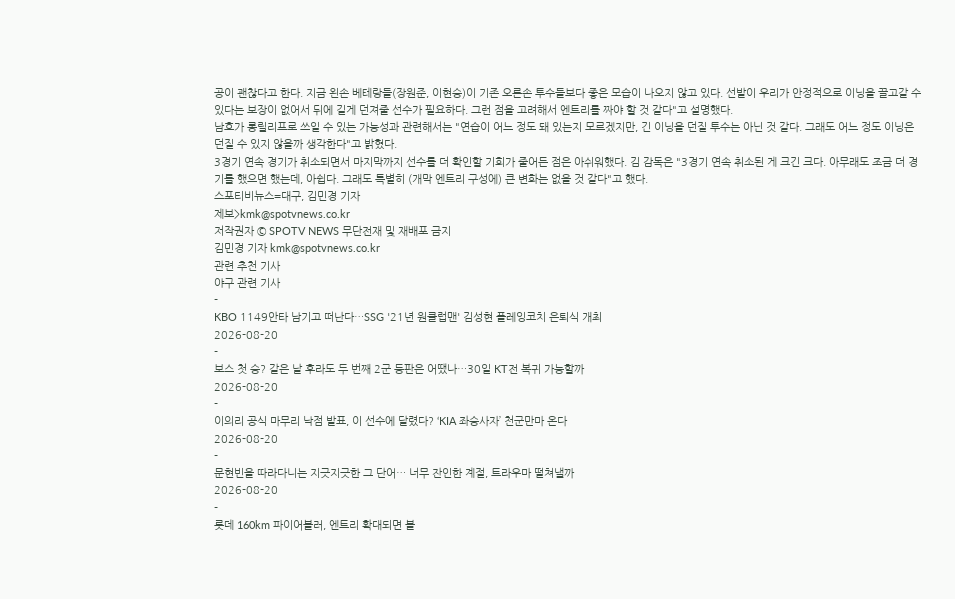공이 괜찮다고 한다. 지금 왼손 베테랑들(장원준, 이현승)이 기존 오른손 투수들보다 좋은 모습이 나오지 않고 있다. 선발이 우리가 안정적으로 이닝을 끌고갈 수 있다는 보장이 없어서 뒤에 길게 던져줄 선수가 필요하다. 그런 점을 고려해서 엔트리를 짜야 할 것 같다"고 설명했다.
남호가 롱릴리프로 쓰일 수 있는 가능성과 관련해서는 "연습이 어느 정도 돼 있는지 모르겠지만, 긴 이닝을 던질 투수는 아닌 것 같다. 그래도 어느 정도 이닝은 던질 수 있지 않을까 생각한다"고 밝혔다.
3경기 연속 경기가 취소되면서 마지막까지 선수를 더 확인할 기회가 줄어든 점은 아쉬워했다. 김 감독은 "3경기 연속 취소된 게 크긴 크다. 아무래도 조금 더 경기를 했으면 했는데, 아쉽다. 그래도 특별히 (개막 엔트리 구성에) 큰 변화는 없을 것 같다"고 했다.
스포티비뉴스=대구, 김민경 기자
제보>kmk@spotvnews.co.kr
저작권자 © SPOTV NEWS 무단전재 및 재배포 금지
김민경 기자 kmk@spotvnews.co.kr
관련 추천 기사
야구 관련 기사
-
KBO 1149안타 남기고 떠난다…SSG '21년 원클럽맨' 김성현 플레잉코치 은퇴식 개최
2026-08-20
-
보스 첫 승? 같은 날 후라도 두 번째 2군 등판은 어땠나…30일 KT전 복귀 가능할까
2026-08-20
-
이의리 공식 마무리 낙점 발표, 이 선수에 달렸다? ‘KIA 좌승사자’ 천군만마 온다
2026-08-20
-
문현빈을 따라다니는 지긋지긋한 그 단어… 너무 잔인한 계절, 트라우마 떨쳐낼까
2026-08-20
-
롯데 160km 파이어볼러, 엔트리 확대되면 볼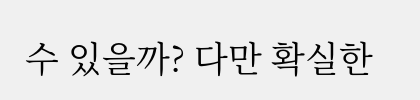수 있을까? 다만 확실한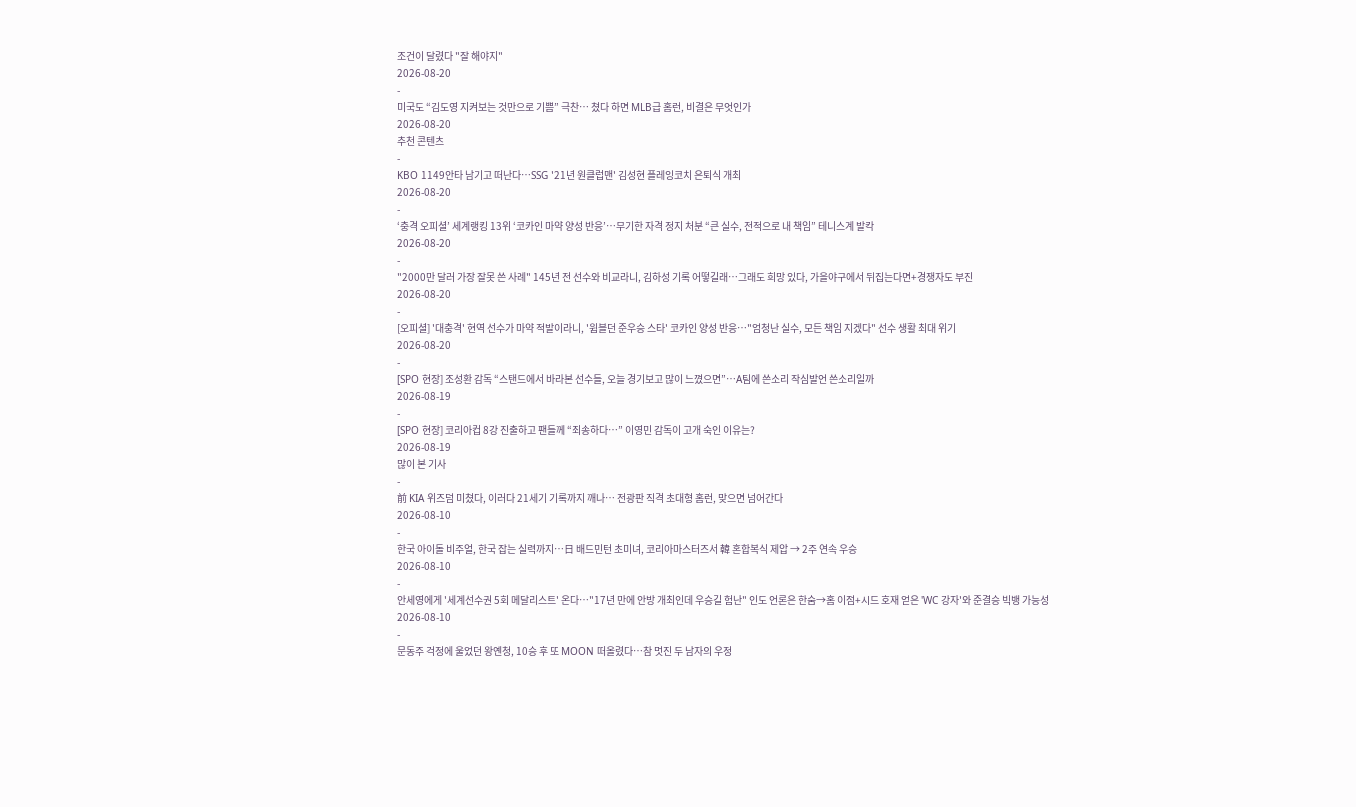조건이 달렸다 "잘 해야지"
2026-08-20
-
미국도 “김도영 지켜보는 것만으로 기쁨” 극찬… 쳤다 하면 MLB급 홈런, 비결은 무엇인가
2026-08-20
추천 콘텐츠
-
KBO 1149안타 남기고 떠난다…SSG '21년 원클럽맨' 김성현 플레잉코치 은퇴식 개최
2026-08-20
-
‘충격 오피셜’ 세계랭킹 13위 ‘코카인 마약 양성 반응’…무기한 자격 정지 처분 “큰 실수, 전적으로 내 책임” 테니스계 발칵
2026-08-20
-
"2000만 달러 가장 잘못 쓴 사례" 145년 전 선수와 비교라니, 김하성 기록 어떻길래…그래도 희망 있다, 가을야구에서 뒤집는다면+경쟁자도 부진
2026-08-20
-
[오피셜] '대충격' 현역 선수가 마약 적발이라니, '윔블던 준우승 스타' 코카인 양성 반응…"엄청난 실수, 모든 책임 지겠다" 선수 생활 최대 위기
2026-08-20
-
[SPO 현장] 조성환 감독 “스탠드에서 바라본 선수들, 오늘 경기보고 많이 느꼈으면”…A팀에 쓴소리 작심발언 쓴소리일까
2026-08-19
-
[SPO 현장] 코리아컵 8강 진출하고 팬들께 “죄송하다…” 이영민 감독이 고개 숙인 이유는?
2026-08-19
많이 본 기사
-
前 KIA 위즈덤 미쳤다, 이러다 21세기 기록까지 깨나… 전광판 직격 초대형 홈런, 맞으면 넘어간다
2026-08-10
-
한국 아이돌 비주얼, 한국 잡는 실력까지…日 배드민턴 초미녀, 코리아마스터즈서 韓 혼합복식 제압 → 2주 연속 우승
2026-08-10
-
안세영에게 '세계선수권 5회 메달리스트' 온다…"17년 만에 안방 개최인데 우승길 험난" 인도 언론은 한숨→홈 이점+시드 호재 얻은 'WC 강자'와 준결승 빅뱅 가능성
2026-08-10
-
문동주 걱정에 울었던 왕옌청, 10승 후 또 MOON 떠올렸다…참 멋진 두 남자의 우정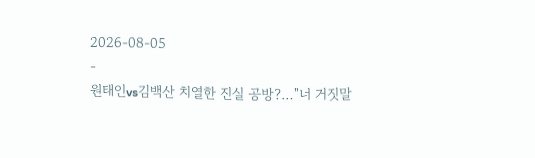2026-08-05
-
원태인vs김백산 치열한 진실 공방?…"너 거짓말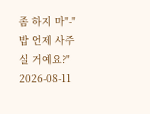좀 하지 마"-"밥 언제 사주실 거예요?"
2026-08-11